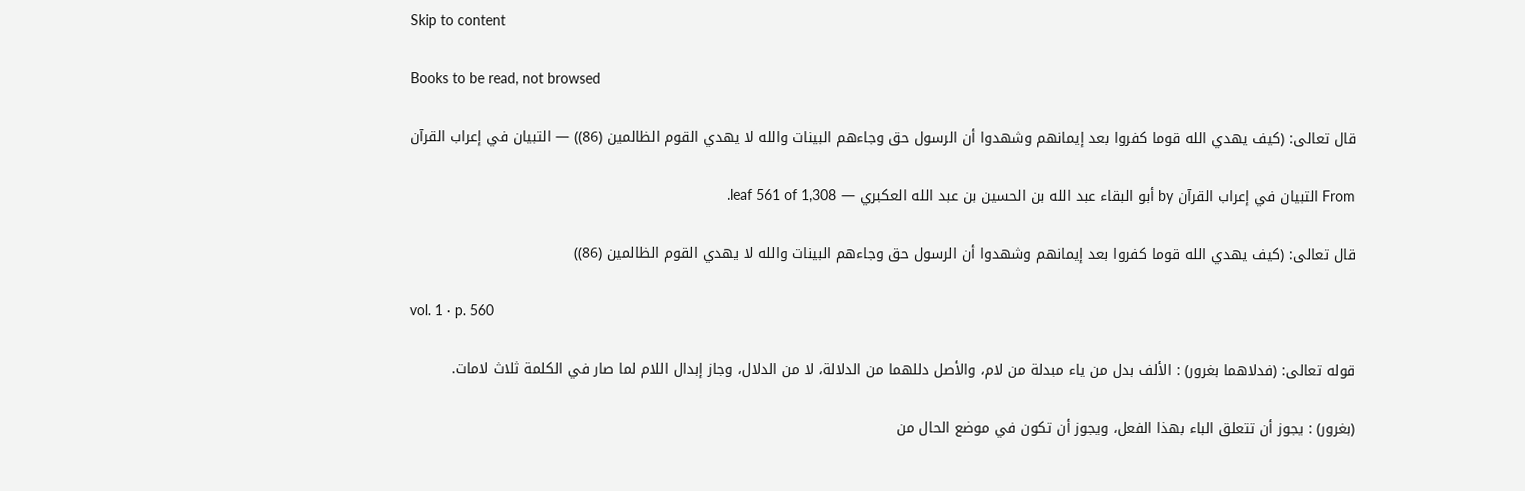Skip to content

Books to be read, not browsed

قال تعالى: (كيف يهدي الله قوما كفروا بعد إيمانهم وشهدوا أن الرسول حق وجاءهم البينات والله لا يهدي القوم الظالمين (86)) — التبيان في إعراب القرآن

From التبيان في إعراب القرآن by أبو البقاء عبد الله بن الحسين بن عبد الله العكبري — leaf 561 of 1,308.

قال تعالى: (كيف يهدي الله قوما كفروا بعد إيمانهم وشهدوا أن الرسول حق وجاءهم البينات والله لا يهدي القوم الظالمين (86))

vol. 1 · p. 560

قوله تعالى: (فدلاهما بغرور) : الألف بدل من ياء مبدلة من لام، والأصل دللهما من الدلالة، لا من الدلال، وجاز إبدال اللام لما صار في الكلمة ثلاث لامات.

(بغرور) : يجوز أن تتعلق الباء بهذا الفعل، ويجوز أن تكون في موضع الحال من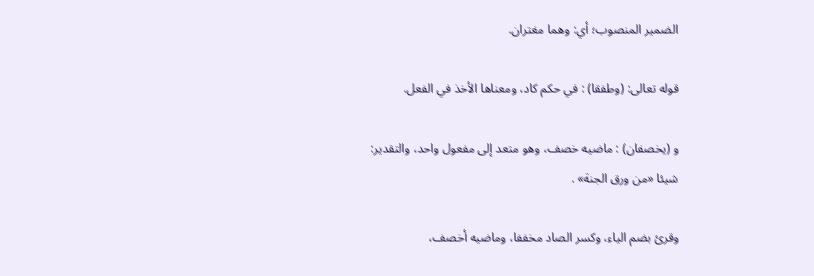الضمير المنصوب؛ أي: وهما مغتران.

قوله تعالى: (وطفقا) : في حكم كاد، ومعناها الأخذ في الفعل.

و (يخصفان) : ماضيه خصف، وهو متعد إلى مفعول واحد، والتقدير: شيئا «من ورق الجنة» .

وقرئ بضم الياء، وكسر الصاد مخففا، وماضيه أخصف،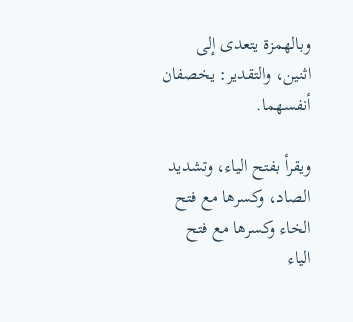وبالهمزة يتعدى إلى اثنين، والتقدير: يخصفان أنفسهما.

ويقرأ بفتح الياء، وتشديد الصاد، وكسرها مع فتح الخاء وكسرها مع فتح الياء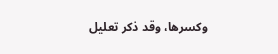وكسرها، وقد ذكر تعليل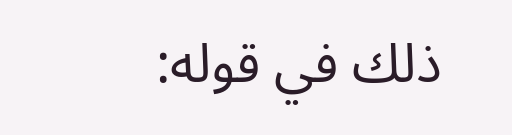ذلك في قوله: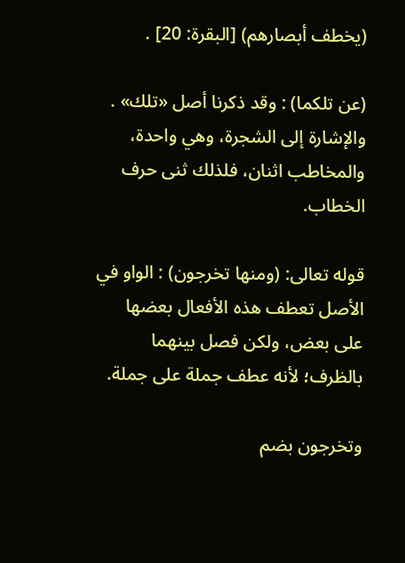(يخطف أبصارهم) [البقرة: 20] .

(عن تلكما) : وقد ذكرنا أصل «تلك» . والإشارة إلى الشجرة، وهي واحدة، والمخاطب اثنان، فلذلك ثنى حرف الخطاب.

قوله تعالى: (ومنها تخرجون) : الواو في الأصل تعطف هذه الأفعال بعضها على بعض، ولكن فصل بينهما بالظرف؛ لأنه عطف جملة على جملة.

وتخرجون بضم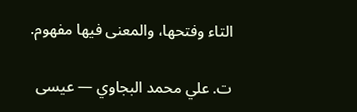التاء وفتحها، والمعنى فيها مفهوم.

ت. علي محمد البجاوي — عيسى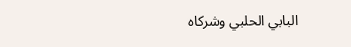البابي الحلبي وشركاه